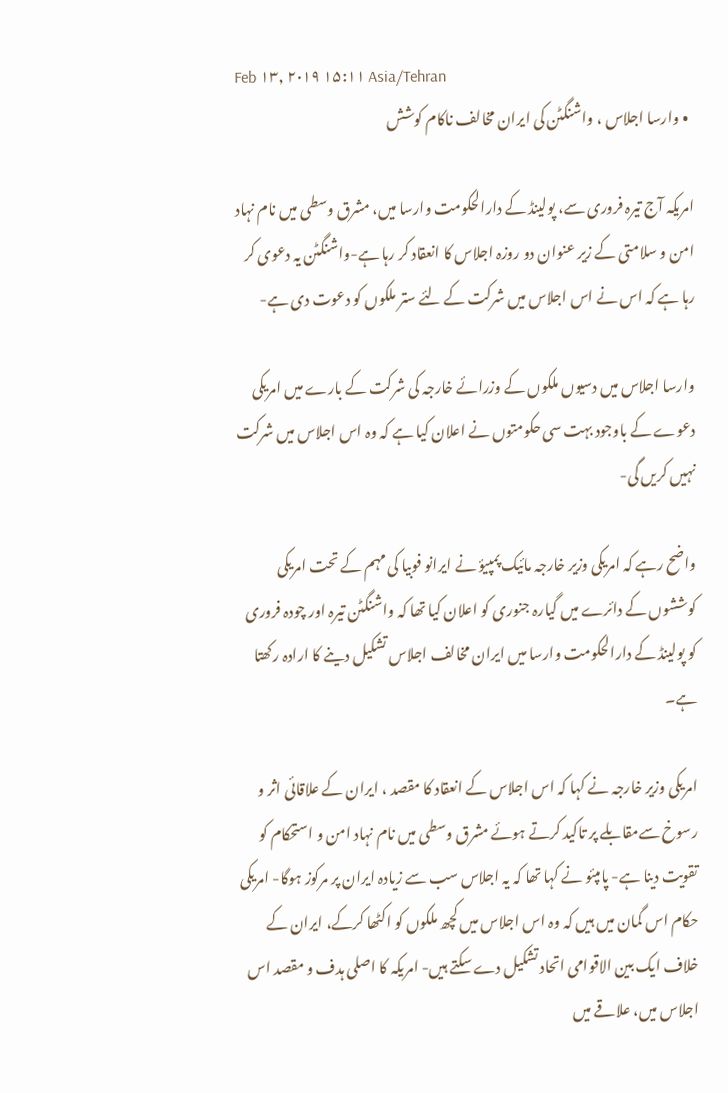Feb ۱۳, ۲۰۱۹ ۱۵:۱۱ Asia/Tehran
  • وارسا اجلاس ، واشنگٹن کی ایران مخالف ناکام کوشش

امریکہ آج تیرہ فروری سے، پولینڈ کے دارالحکومت وارسا میں، مشرق وسطی میں نام نہاد امن و سلامتی کے زیر عنوان دو روزہ اجلاس کا انعقاد کر رہا ہے-واشنگٹن یہ دعوی کر رہا ہے کہ اس نے اس اجلاس میں شرکت کے لئے ستر ملکوں کو دعوت دی ہے-

وارسا اجلاس میں دسیوں ملکوں کے وزرائے خارجہ کی شرکت کے بارے میں امریکی دعوے کے باوجود بہت سی حکومتوں نے اعلان کیا ہے کہ وہ اس اجلاس میں شرکت نہیں کریں گی-

واضح رہے کہ امریکی وزیر خارجہ مائیک پمپیؤ نے ایرانو فوبیا کی مہم کے تحت امریکی کوششوں کے دائرے میں گیارہ جنوری کو اعلان کیا تھا کہ واشنگٹن تیرہ اور چودہ فروری کو پولینڈ کے دارالحکومت وارسا میں ایران مخالف اجلاس تشکیل دینے کا ارادہ رکھتا ہے۔

امریکی وزیر خارجہ نے کہا کہ اس اجلاس کے انعقاد کا مقصد ، ایران کے علاقائی اثر و رسوخ سےمقابلے پر تاکید کرتے ہوئے مشرق وسطی میں نام نہاد امن و استحکام کو تقویت دینا ہے- پامپئو نے کہا تھا کہ یہ اجلاس سب سے زیادہ ایران پر مرکوز ہوگا- امریکی حکام اس گمان میں ہیں کہ وہ اس اجلاس میں کچھ ملکوں کو اکٹھا کرکے، ایران کے خلاف ایک بین الاقوامی اتحاد تشکیل دے سکتے ہیں- امریکہ کا اصلی ہدف و مقصد اس اجلاس میں، علاقے میں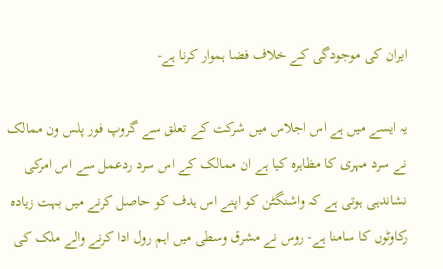ایران کی موجودگی کے خلاف فضا ہموار کرنا ہے-

یہ ایسے میں ہے اس اجلاس میں شرکت کے تعلق سے گروپ فور پلس ون ممالک نے سرد مہری کا مظاہرہ کیا ہے ان ممالک کے اس سرد ردعمل سے اس امرکی نشاندہی ہوتی ہے کہ واشنگٹن کو اپنے اس ہدف کو حاصل کرنے میں بہت زیادہ رکاوٹوں کا سامنا ہے- روس نے مشرق وسطی میں اہم رول ادا کرنے والے ملک کی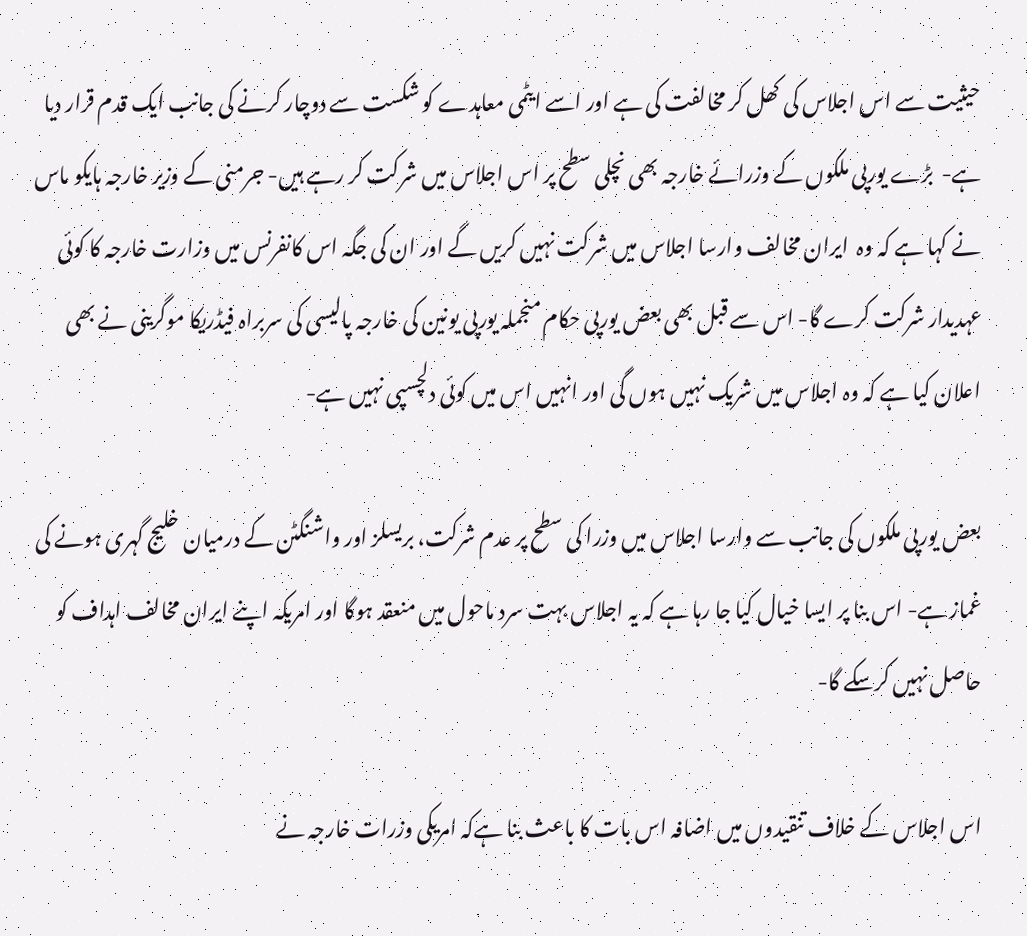حیثیت سے اس اجلاس کی کھل کر مخالفت کی ہے اور اسے ایٹمی معاہدے کو شکست سے دوچار کرنے کی جانب ایک قدم قرار دیا ہے-  بڑے یورپی ملکوں کے وزرائے خارجہ بھی نچلی سطح پر اس اجلاس میں شرکت کر رہے ہیں- جرمنی کے وزیر خارجہ ہایکو ماس نے کہا ہے کہ وہ  ایران مخالف وارسا اجلاس میں شرکت نہیں کریں گے اور ان کی جگہ اس کانفرنس میں وزارت خارجہ کا کوئی عہدیدار شرکت کرے گا- اس سے قبل بھی بعض یورپی حکام منجملہ یورپی یونین کی خارجہ پالیسی کی سربراہ فیڈریکا موگرینی نے بھی اعلان کیا ہے کہ وہ اجلاس میں شریک نہیں ہوں گی اور انہیں اس میں کوئی دلچسپی نہیں ہے-

بعض یورپی ملکوں کی جانب سے وارسا اجلاس میں وزرا کی سطح پر عدم شرکت، بریسلز اور واشنگٹن کے درمیان خلیج گہری ہونے کی غماز ہے- اس بنا پر ایسا خیال کیا جا رہا ہے کہ یہ اجلاس بہت سرد ماحول میں منعقد ہوگا اور امریکہ اپنے ایران مخالف اہداف کو حاصل نہیں کرسکے گا-

اس اجلاس کے خلاف تنقیدوں میں اضافہ اس بات کا باعث بنا ہےکہ امریکی وزرات خارجہ نے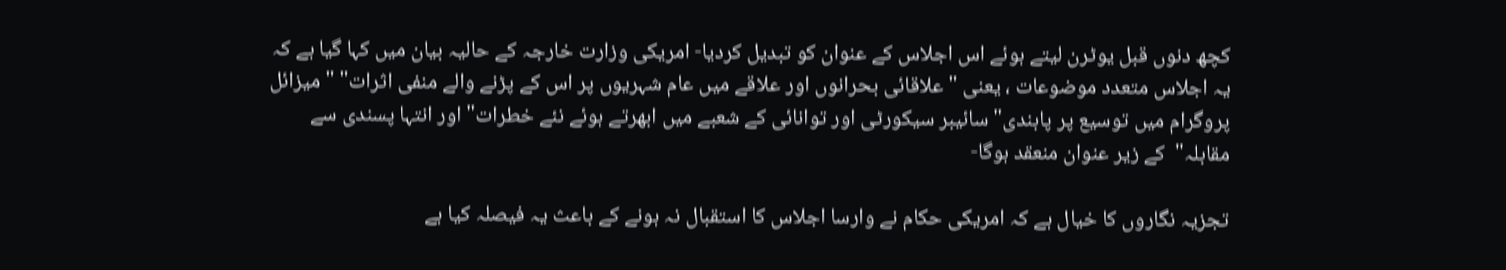کچھ دنوں قبل یوٹرن لیتے ہوئے اس اجلاس کے عنوان کو تبدیل کردیا- امریکی وزارت خارجہ کے حالیہ بیان میں کہا گیا ہے کہ یہ اجلاس متعدد موضوعات ، یعنی "علاقائی بحرانوں اور علاقے میں عام شہریوں پر اس کے پڑنے والے منفی اثرات" " میزائل پروگرام میں توسیع پر پابندی" سائیبر سیکورٹی اور توانائی کے شعبے میں ابھرتے ہوئے نئے خطرات" اور انتہا پسندی سے مقابلہ"  کے زیر عنوان منعقد ہوگا-

تجزیہ نگاروں کا خیال ہے کہ امریکی حکام نے وارسا اجلاس کا استقبال نہ ہونے کے باعث یہ فیصلہ کیا ہے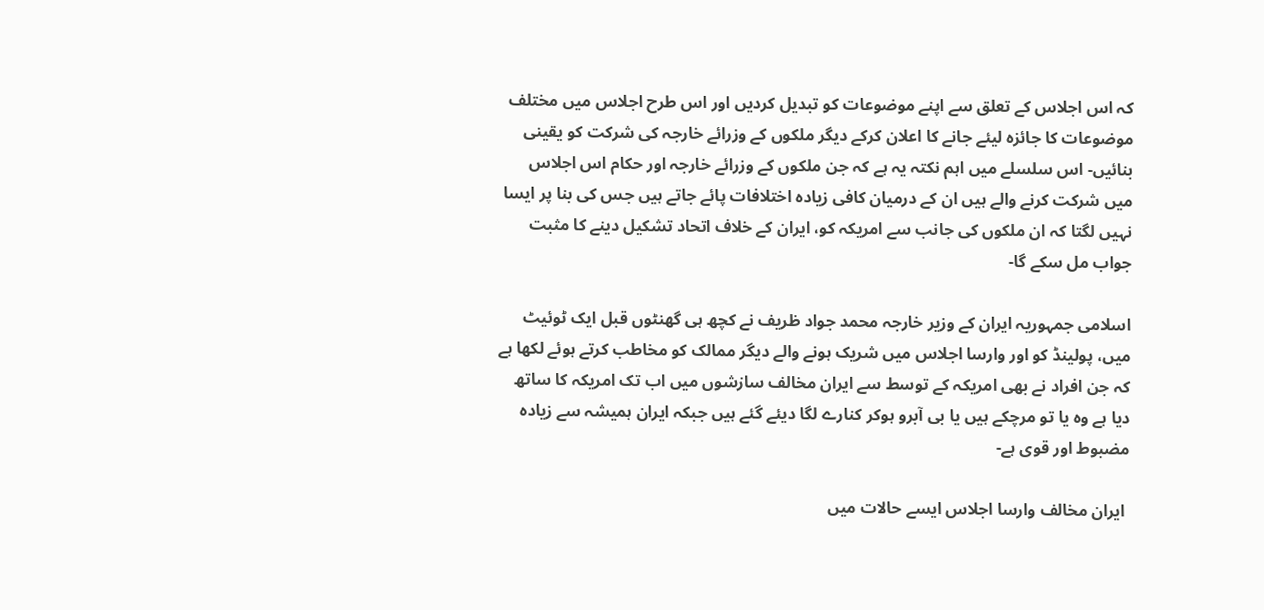کہ اس اجلاس کے تعلق سے اپنے موضوعات کو تبدیل کردیں اور اس طرح اجلاس میں مختلف موضوعات کا جائزہ لیئے جانے کا اعلان کرکے دیگر ملکوں کے وزرائے خارجہ کی شرکت کو یقینی بنائیں- اس سلسلے میں اہم نکتہ یہ ہے کہ جن ملکوں کے وزرائے خارجہ اور حکام اس اجلاس میں شرکت کرنے والے ہیں ان کے درمیان کافی زیادہ اختلافات پائے جاتے ہیں جس کی بنا پر ایسا نہیں لگتا کہ ان ملکوں کی جانب سے امریکہ کو، ایران کے خلاف اتحاد تشکیل دینے کا مثبت جواب مل سکے گا-

اسلامی جمہوریہ ایران کے وزیر خارجہ محمد جواد ظریف نے کچھ ہی گھنٹوں قبل ایک ٹوئیٹ میں، پولینڈ کو اور وارسا اجلاس میں شریک ہونے والے دیگر ممالک کو مخاطب کرتے ہوئے لکھا ہے کہ جن افراد نے بھی امریکہ کے توسط سے ایران مخالف سازشوں میں اب تک امریکہ کا ساتھ دیا ہے وہ یا تو مرچکے ہیں یا بی آبرو ہوکر کنارے لگا دیئے گئے ہیں جبکہ ایران ہمیشہ سے زیادہ مضبوط اور قوی ہے-

 ایران مخالف وارسا اجلاس ایسے حالات میں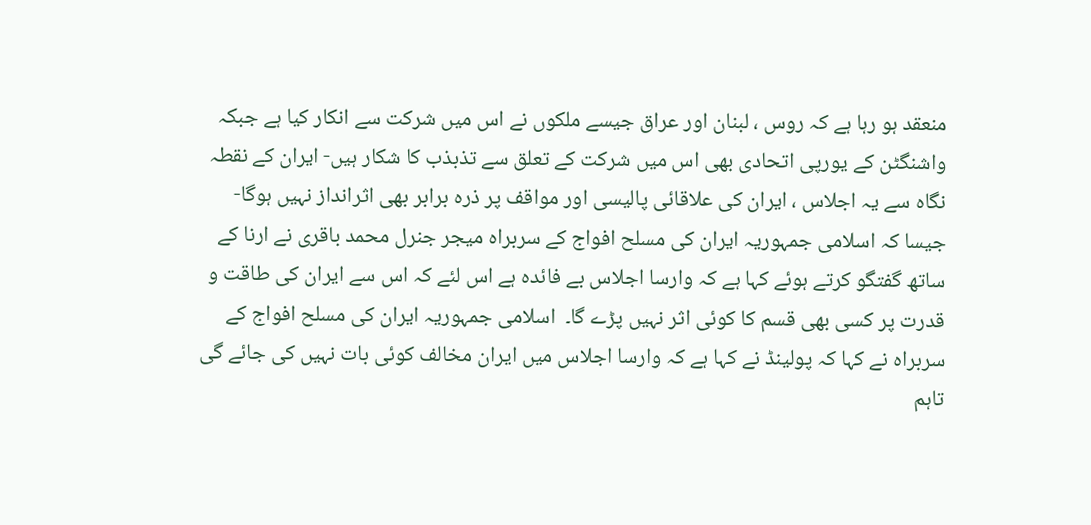منعقد ہو رہا ہے کہ روس ، لبنان اور عراق جیسے ملکوں نے اس میں شرکت سے انکار کیا ہے جبکہ واشنگٹن کے یورپی اتحادی بھی اس میں شرکت کے تعلق سے تذبذب کا شکار ہیں- ایران کے نقطہ نگاہ سے یہ اجلاس ، ایران کی علاقائی پالیسی اور مواقف پر ذرہ برابر بھی اثرانداز نہیں ہوگا- جیسا کہ اسلامی جمہوریہ ایران کی مسلح افواج کے سربراہ میجر جنرل محمد باقری نے ارنا کے ساتھ گفتگو کرتے ہوئے کہا ہے کہ وارسا اجلاس بے فائدہ ہے اس لئے کہ اس سے ایران کی طاقت و قدرت پر کسی بھی قسم کا کوئی اثر نہیں پڑے گا۔  اسلامی جمہوریہ ایران کی مسلح افواج کے سربراہ نے کہا کہ پولینڈ نے کہا ہے کہ وارسا اجلاس میں ایران مخالف کوئی بات نہیں کی جائے گی تاہم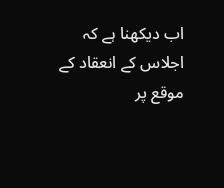اب دیکھنا ہے کہ  اجلاس کے انعقاد کے موقع پر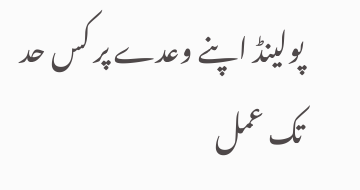پولینڈ اپنے وعدے پر کس حد تک عمل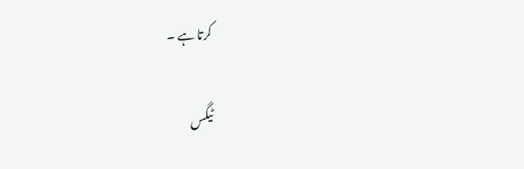کرتا ہے ۔

ٹیگس